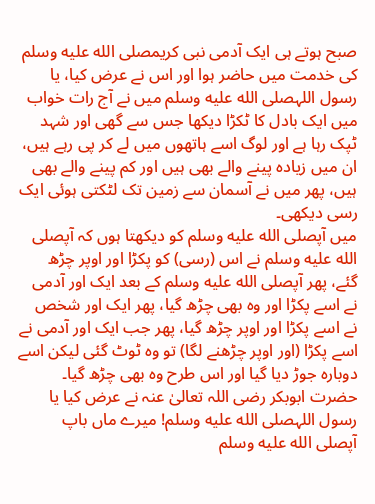صبح ہوتے ہی ایک آدمی نبی کریمصلى الله عليه وسلم کی خدمت میں حاضر ہوا اور اس نے عرض کیا، یا رسول اللہصلى الله عليه وسلم میں نے آج رات خواب میں ایک بادل کا ٹکڑا دیکھا جس سے گھی اور شہد ٹپک رہا ہے اور لوگ اسے ہاتھوں میں لے کر پی رہے ہیں، ان میں زیادہ پینے والے بھی ہیں اور کم پینے والے بھی ہیں، پھر میں نے آسمان سے زمین تک لٹکتی ہوئی ایک رسی دیکھی۔
میں آپصلى الله عليه وسلم کو دیکھتا ہوں کہ آپصلى الله عليه وسلم نے اس (رسی) کو پکڑا اور اوپر چڑھ گئے، پھر آپصلى الله عليه وسلم کے بعد ایک اور آدمی نے اسے پکڑا اور وہ بھی چڑھ گیا، پھر ایک اور شخص نے اسے پکڑا اور اوپر چڑھ گیا، پھر جب ایک اور آدمی نے اسے پکڑا (اور اوپر چڑھنے لگا) تو وہ ٹوٹ گئی لیکن اسے دوبارہ جوڑ دیا گیا اور اس طرح وہ بھی چڑھ گیا۔ حضرت ابوبکر رضی اللہ تعالیٰ عنہ نے عرض کیا یا رسول اللہصلى الله عليه وسلم! میرے ماں باپ آپصلى الله عليه وسلم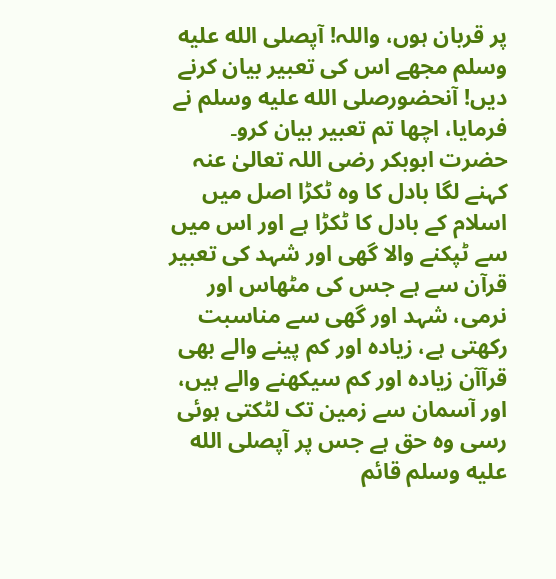پر قربان ہوں، واللہ! آپصلى الله عليه وسلم مجھے اس کی تعبیر بیان کرنے دیں! آنحضورصلى الله عليه وسلم نے فرمایا، اچھا تم تعبیر بیان کرو۔ حضرت ابوبکر رضی اللہ تعالیٰ عنہ کہنے لگا بادل کا وہ ٹکڑا اصل میں اسلام کے بادل کا ٹکڑا ہے اور اس میں سے ٹپکنے والا گھی اور شہد کی تعبیر قرآن سے ہے جس کی مٹھاس اور نرمی، شہد اور گھی سے مناسبت رکھتی ہے، زیادہ اور کم پینے والے بھی قرآآن زیادہ اور کم سیکھنے والے ہیں، اور آسمان سے زمین تک لٹکتی ہوئی رسی وہ حق ہے جس پر آپصلى الله عليه وسلم قائم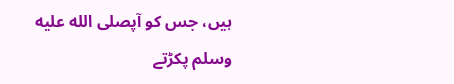ہیں، جس کو آپصلى الله عليه وسلم پکڑتے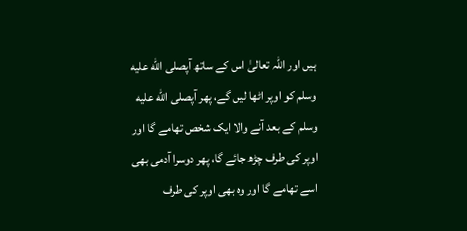ہیں اور اللہ تعالیٰ اس کے ساتھ آپصلى الله عليه وسلم کو اوپر اٹھا لیں گے، پھر آپصلى الله عليه وسلم کے بعد آنے والا ایک شخص تھامے گا اور اوپر کی طرف چڑھ جائے گا، پھر دوسرا آدمی بھی اسے تھامے گا اور وہ بھی اوپر کی طرف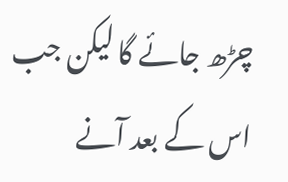چڑھ جائے گا لیکن جب اس کے بعد آنے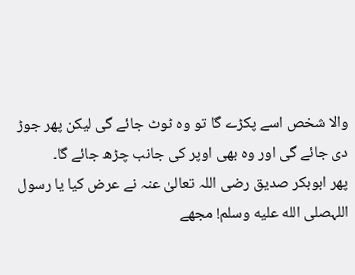والا شخص اسے پکڑے گا تو وہ ٹوٹ جائے گی لیکن پھر جوڑ دی جائے گی اور وہ بھی اوپر کی جانب چڑھ جائے گا۔
پھر ابوبکر صدیق رضی اللہ تعالیٰ عنہ نے عرض کیا یا رسول اللہصلى الله عليه وسلم! مجھے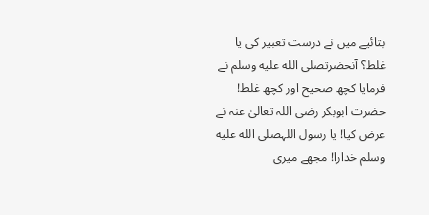بتائیے میں نے درست تعبیر کی یا غلط؟ آنحضرتصلى الله عليه وسلم نے فرمایا کچھ صحیح اور کچھ غلط! حضرت ابوبکر رضی اللہ تعالیٰ عنہ نے عرض کیا! یا رسول اللہصلى الله عليه وسلم خدارا! مجھے میری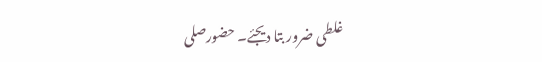غلطی ضرور بتا دیجئے۔ حضورصلى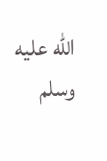الله عليه وسلم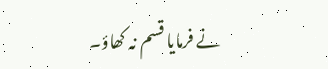نے فرمایا قسم نہ کھاؤ۔